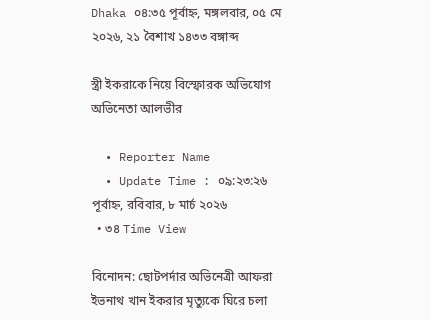Dhaka ০৪:৩৫ পূর্বাহ্ন, মঙ্গলবার, ০৫ মে ২০২৬, ২১ বৈশাখ ১৪৩৩ বঙ্গাব্দ

স্ত্রী ইকরাকে নিয়ে বিস্ফোরক অভিযোগ অভিনেতা আলভীর

  • Reporter Name
  • Update Time : ০৯:২৩:২৬ পূর্বাহ্ন, রবিবার, ৮ মার্চ ২০২৬
  • ৩৪ Time View

বিনোদন: ছোটপর্দার অভিনেত্রী আফরা ইভনাথ খান ইকরার মৃত্যুকে ঘিরে চলা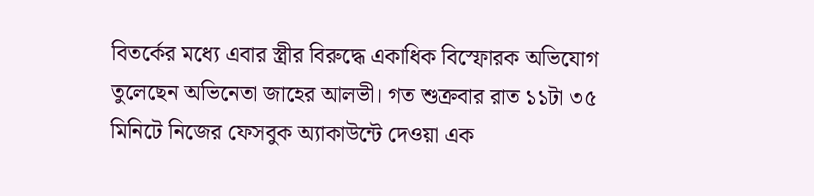বিতর্কের মধ্যে এবার স্ত্রীর বিরুদ্ধে একাধিক বিস্ফোরক অভিযোগ তুলেছেন অভিনেতা জাহের আলভী। গত শুক্রবার রাত ১১টা ৩৫ মিনিটে নিজের ফেসবুক অ্যাকাউন্টে দেওয়া এক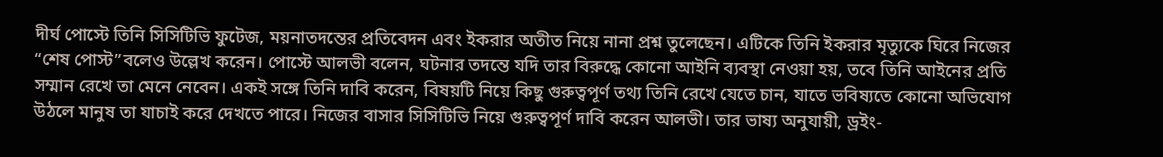দীর্ঘ পোস্টে তিনি সিসিটিভি ফুটেজ, ময়নাতদন্তের প্রতিবেদন এবং ইকরার অতীত নিয়ে নানা প্রশ্ন তুলেছেন। এটিকে তিনি ইকরার মৃত্যুকে ঘিরে নিজের “শেষ পোস্ট”বলেও উল্লেখ করেন। পোস্টে আলভী বলেন, ঘটনার তদন্তে যদি তার বিরুদ্ধে কোনো আইনি ব্যবস্থা নেওয়া হয়, তবে তিনি আইনের প্রতি সম্মান রেখে তা মেনে নেবেন। একই সঙ্গে তিনি দাবি করেন, বিষয়টি নিয়ে কিছু গুরুত্বপূর্ণ তথ্য তিনি রেখে যেতে চান, যাতে ভবিষ্যতে কোনো অভিযোগ উঠলে মানুষ তা যাচাই করে দেখতে পারে। নিজের বাসার সিসিটিভি নিয়ে গুরুত্বপূর্ণ দাবি করেন আলভী। তার ভাষ্য অনুযায়ী, ড্রইং-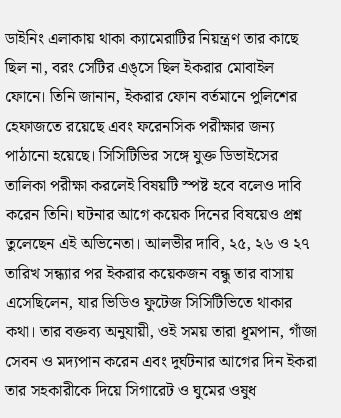ডাইনিং এলাকায় থাকা ক্যামেরাটির নিয়ন্ত্রণ তার কাছে ছিল না, বরং সেটির এঙ্সে ছিল ইকরার মোবাইল ফোনে। তিনি জানান, ইকরার ফোন বর্তমানে পুলিশের হেফাজতে রয়েছে এবং ফরেনসিক পরীক্ষার জন্য পাঠানো হয়েছে। সিসিটিভির সঙ্গে যুক্ত ডিভাইসের তালিকা পরীক্ষা করলেই বিষয়টি স্পষ্ট হবে বলেও দাবি করেন তিনি। ঘটনার আগে কয়েক দিনের বিষয়েও প্রশ্ন তুলেছেন এই অভিনেতা। আলভীর দাবি, ২৫, ২৬ ও ২৭ তারিখ সন্ধ্যার পর ইকরার কয়েকজন বন্ধু তার বাসায় এসেছিলেন, যার ভিডিও ফুটেজ সিসিটিভিতে থাকার কথা। তার বক্তব্য অনুযায়ী, ওই সময় তারা ধূমপান, গাঁজা সেবন ও মদ্যপান করেন এবং দুর্ঘটনার আগের দিন ইকরা তার সহকারীকে দিয়ে সিগারেট ও ঘুমের ওষুধ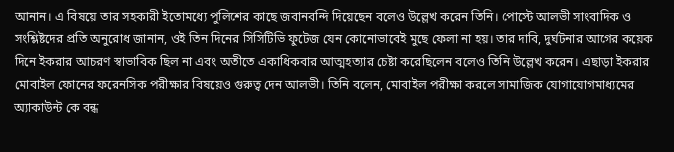আনান। এ বিষয়ে তার সহকারী ইতোমধ্যে পুলিশের কাছে জবানবন্দি দিয়েছেন বলেও উল্লেখ করেন তিনি। পোস্টে আলভী সাংবাদিক ও সংশ্লিষ্টদের প্রতি অনুরোধ জানান, ওই তিন দিনের সিসিটিভি ফুটেজ যেন কোনোভাবেই মুছে ফেলা না হয়। তার দাবি, দুর্ঘটনার আগের কয়েক দিনে ইকরার আচরণ স্বাভাবিক ছিল না এবং অতীতে একাধিকবার আত্মহত্যার চেষ্টা করেছিলেন বলেও তিনি উল্লেখ করেন। এছাড়া ইকরার মোবাইল ফোনের ফরেনসিক পরীক্ষার বিষয়েও গুরুত্ব দেন আলভী। তিনি বলেন, মোবাইল পরীক্ষা করলে সামাজিক যোগাযোগমাধ্যমের অ্যাকাউন্ট কে বন্ধ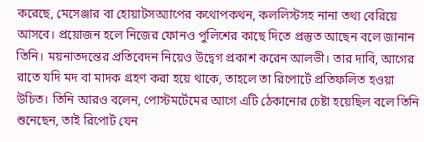করেছে, মেসেঞ্জার বা হোয়াটসঅ্যাপের কথোপকথন, কললিস্টসহ নানা তথ্য বেরিয়ে আসবে। প্রয়োজন হলে নিজের ফোনও পুলিশের কাছে দিতে প্রস্তুত আছেন বলে জানান তিনি। ময়নাতদন্তের প্রতিবেদন নিয়েও উদ্বেগ প্রকাশ করেন আলভী। তার দাবি, আগের রাতে যদি মদ বা মাদক গ্রহণ করা হয়ে থাকে, তাহলে তা রিপোর্টে প্রতিফলিত হওয়া উচিত। তিনি আরও বলেন, পোস্টমর্টেমের আগে এটি ঠেকানোর চেষ্টা হয়েছিল বলে তিনি শুনেছেন, তাই রিপোর্ট যেন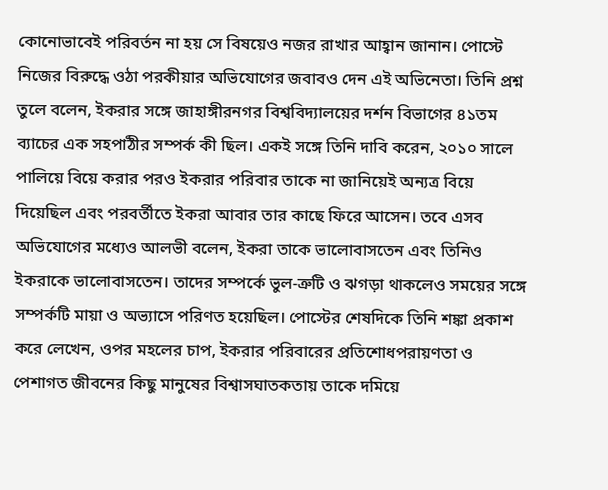কোনোভাবেই পরিবর্তন না হয় সে বিষয়েও নজর রাখার আহ্বান জানান। পোস্টে নিজের বিরুদ্ধে ওঠা পরকীয়ার অভিযোগের জবাবও দেন এই অভিনেতা। তিনি প্রশ্ন তুলে বলেন, ইকরার সঙ্গে জাহাঙ্গীরনগর বিশ্ববিদ্যালয়ের দর্শন বিভাগের ৪১তম ব্যাচের এক সহপাঠীর সম্পর্ক কী ছিল। একই সঙ্গে তিনি দাবি করেন, ২০১০ সালে পালিয়ে বিয়ে করার পরও ইকরার পরিবার তাকে না জানিয়েই অন্যত্র বিয়ে দিয়েছিল এবং পরবর্তীতে ইকরা আবার তার কাছে ফিরে আসেন। তবে এসব অভিযোগের মধ্যেও আলভী বলেন, ইকরা তাকে ভালোবাসতেন এবং তিনিও ইকরাকে ভালোবাসতেন। তাদের সম্পর্কে ভুল-ত্রুটি ও ঝগড়া থাকলেও সময়ের সঙ্গে সম্পর্কটি মায়া ও অভ্যাসে পরিণত হয়েছিল। পোস্টের শেষদিকে তিনি শঙ্কা প্রকাশ করে লেখেন, ওপর মহলের চাপ, ইকরার পরিবারের প্রতিশোধপরায়ণতা ও পেশাগত জীবনের কিছু মানুষের বিশ্বাসঘাতকতায় তাকে দমিয়ে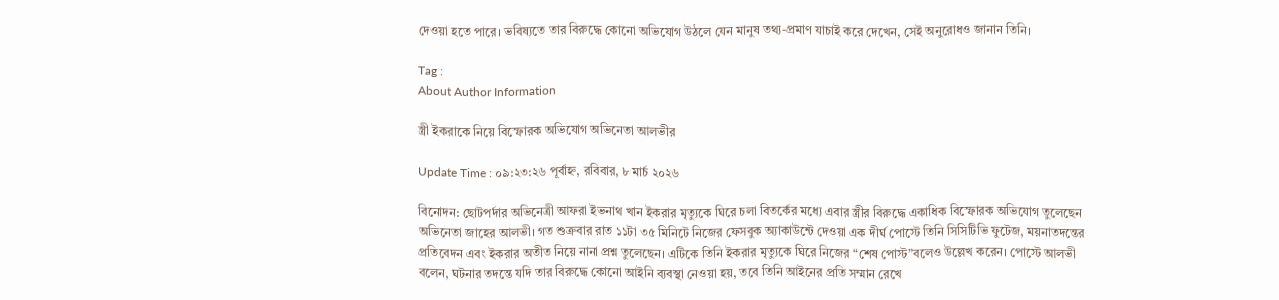দেওয়া হতে পারে। ভবিষ্যতে তার বিরুদ্ধে কোনো অভিযোগ উঠলে যেন মানুষ তথ্য-প্রমাণ যাচাই করে দেখেন, সেই অনুরোধও জানান তিনি।

Tag :
About Author Information

স্ত্রী ইকরাকে নিয়ে বিস্ফোরক অভিযোগ অভিনেতা আলভীর

Update Time : ০৯:২৩:২৬ পূর্বাহ্ন, রবিবার, ৮ মার্চ ২০২৬

বিনোদন: ছোটপর্দার অভিনেত্রী আফরা ইভনাথ খান ইকরার মৃত্যুকে ঘিরে চলা বিতর্কের মধ্যে এবার স্ত্রীর বিরুদ্ধে একাধিক বিস্ফোরক অভিযোগ তুলেছেন অভিনেতা জাহের আলভী। গত শুক্রবার রাত ১১টা ৩৫ মিনিটে নিজের ফেসবুক অ্যাকাউন্টে দেওয়া এক দীর্ঘ পোস্টে তিনি সিসিটিভি ফুটেজ, ময়নাতদন্তের প্রতিবেদন এবং ইকরার অতীত নিয়ে নানা প্রশ্ন তুলেছেন। এটিকে তিনি ইকরার মৃত্যুকে ঘিরে নিজের “শেষ পোস্ট”বলেও উল্লেখ করেন। পোস্টে আলভী বলেন, ঘটনার তদন্তে যদি তার বিরুদ্ধে কোনো আইনি ব্যবস্থা নেওয়া হয়, তবে তিনি আইনের প্রতি সম্মান রেখে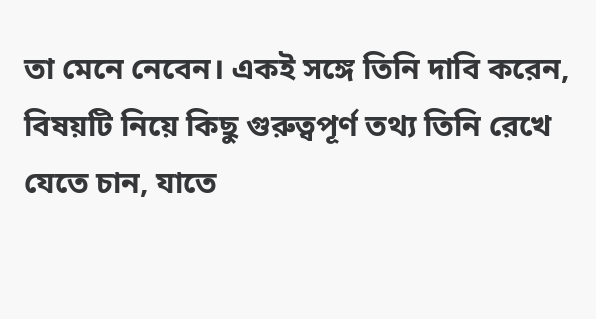তা মেনে নেবেন। একই সঙ্গে তিনি দাবি করেন, বিষয়টি নিয়ে কিছু গুরুত্বপূর্ণ তথ্য তিনি রেখে যেতে চান, যাতে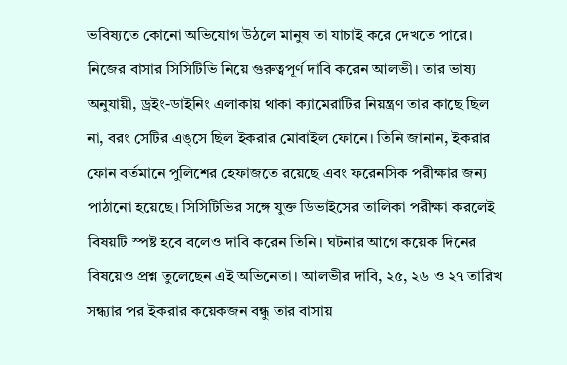ভবিষ্যতে কোনো অভিযোগ উঠলে মানুষ তা যাচাই করে দেখতে পারে। নিজের বাসার সিসিটিভি নিয়ে গুরুত্বপূর্ণ দাবি করেন আলভী। তার ভাষ্য অনুযায়ী, ড্রইং-ডাইনিং এলাকায় থাকা ক্যামেরাটির নিয়ন্ত্রণ তার কাছে ছিল না, বরং সেটির এঙ্সে ছিল ইকরার মোবাইল ফোনে। তিনি জানান, ইকরার ফোন বর্তমানে পুলিশের হেফাজতে রয়েছে এবং ফরেনসিক পরীক্ষার জন্য পাঠানো হয়েছে। সিসিটিভির সঙ্গে যুক্ত ডিভাইসের তালিকা পরীক্ষা করলেই বিষয়টি স্পষ্ট হবে বলেও দাবি করেন তিনি। ঘটনার আগে কয়েক দিনের বিষয়েও প্রশ্ন তুলেছেন এই অভিনেতা। আলভীর দাবি, ২৫, ২৬ ও ২৭ তারিখ সন্ধ্যার পর ইকরার কয়েকজন বন্ধু তার বাসায়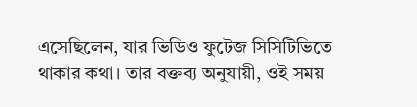এসেছিলেন, যার ভিডিও ফুটেজ সিসিটিভিতে থাকার কথা। তার বক্তব্য অনুযায়ী, ওই সময়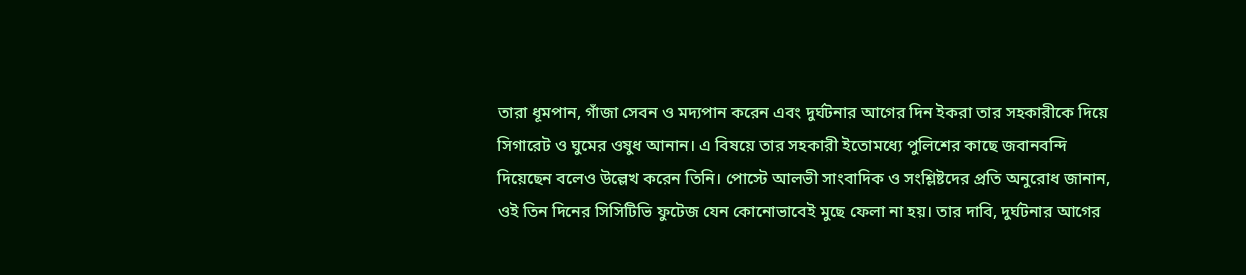তারা ধূমপান, গাঁজা সেবন ও মদ্যপান করেন এবং দুর্ঘটনার আগের দিন ইকরা তার সহকারীকে দিয়ে সিগারেট ও ঘুমের ওষুধ আনান। এ বিষয়ে তার সহকারী ইতোমধ্যে পুলিশের কাছে জবানবন্দি দিয়েছেন বলেও উল্লেখ করেন তিনি। পোস্টে আলভী সাংবাদিক ও সংশ্লিষ্টদের প্রতি অনুরোধ জানান, ওই তিন দিনের সিসিটিভি ফুটেজ যেন কোনোভাবেই মুছে ফেলা না হয়। তার দাবি, দুর্ঘটনার আগের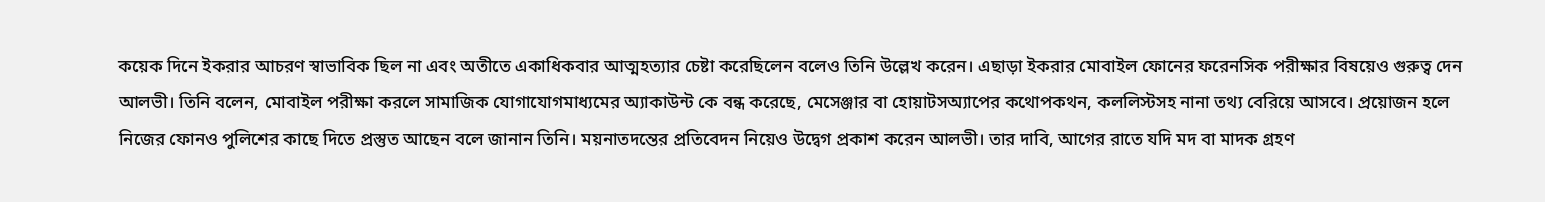কয়েক দিনে ইকরার আচরণ স্বাভাবিক ছিল না এবং অতীতে একাধিকবার আত্মহত্যার চেষ্টা করেছিলেন বলেও তিনি উল্লেখ করেন। এছাড়া ইকরার মোবাইল ফোনের ফরেনসিক পরীক্ষার বিষয়েও গুরুত্ব দেন আলভী। তিনি বলেন, মোবাইল পরীক্ষা করলে সামাজিক যোগাযোগমাধ্যমের অ্যাকাউন্ট কে বন্ধ করেছে, মেসেঞ্জার বা হোয়াটসঅ্যাপের কথোপকথন, কললিস্টসহ নানা তথ্য বেরিয়ে আসবে। প্রয়োজন হলে নিজের ফোনও পুলিশের কাছে দিতে প্রস্তুত আছেন বলে জানান তিনি। ময়নাতদন্তের প্রতিবেদন নিয়েও উদ্বেগ প্রকাশ করেন আলভী। তার দাবি, আগের রাতে যদি মদ বা মাদক গ্রহণ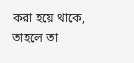করা হয়ে থাকে, তাহলে তা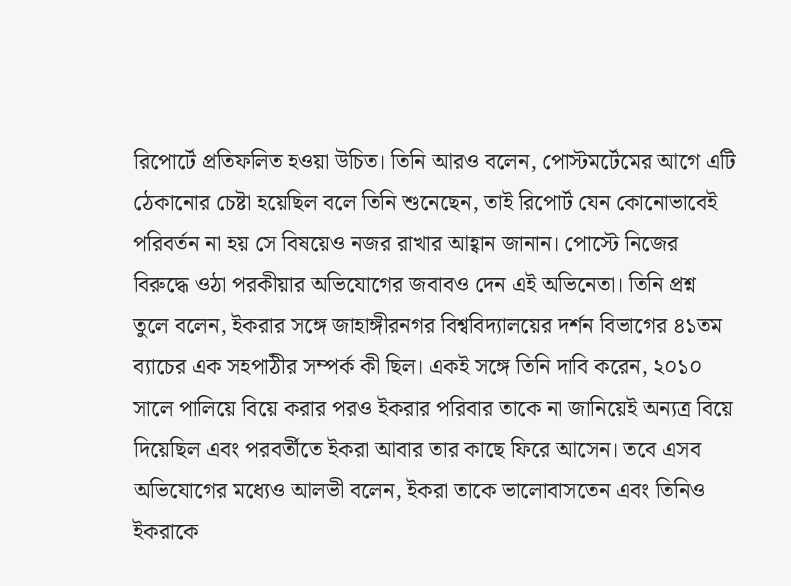রিপোর্টে প্রতিফলিত হওয়া উচিত। তিনি আরও বলেন, পোস্টমর্টেমের আগে এটি ঠেকানোর চেষ্টা হয়েছিল বলে তিনি শুনেছেন, তাই রিপোর্ট যেন কোনোভাবেই পরিবর্তন না হয় সে বিষয়েও নজর রাখার আহ্বান জানান। পোস্টে নিজের বিরুদ্ধে ওঠা পরকীয়ার অভিযোগের জবাবও দেন এই অভিনেতা। তিনি প্রশ্ন তুলে বলেন, ইকরার সঙ্গে জাহাঙ্গীরনগর বিশ্ববিদ্যালয়ের দর্শন বিভাগের ৪১তম ব্যাচের এক সহপাঠীর সম্পর্ক কী ছিল। একই সঙ্গে তিনি দাবি করেন, ২০১০ সালে পালিয়ে বিয়ে করার পরও ইকরার পরিবার তাকে না জানিয়েই অন্যত্র বিয়ে দিয়েছিল এবং পরবর্তীতে ইকরা আবার তার কাছে ফিরে আসেন। তবে এসব অভিযোগের মধ্যেও আলভী বলেন, ইকরা তাকে ভালোবাসতেন এবং তিনিও ইকরাকে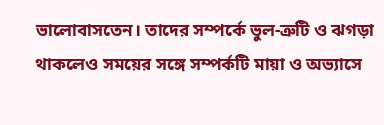ভালোবাসতেন। তাদের সম্পর্কে ভুল-ত্রুটি ও ঝগড়া থাকলেও সময়ের সঙ্গে সম্পর্কটি মায়া ও অভ্যাসে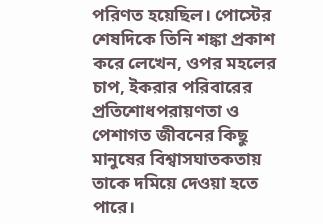পরিণত হয়েছিল। পোস্টের শেষদিকে তিনি শঙ্কা প্রকাশ করে লেখেন, ওপর মহলের চাপ, ইকরার পরিবারের প্রতিশোধপরায়ণতা ও পেশাগত জীবনের কিছু মানুষের বিশ্বাসঘাতকতায় তাকে দমিয়ে দেওয়া হতে পারে।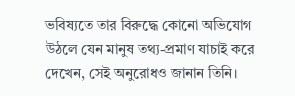ভবিষ্যতে তার বিরুদ্ধে কোনো অভিযোগ উঠলে যেন মানুষ তথ্য-প্রমাণ যাচাই করে দেখেন, সেই অনুরোধও জানান তিনি।